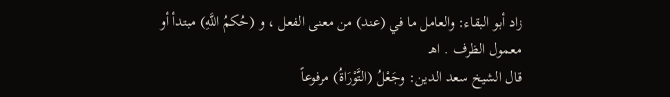زاد أبو البقاء: والعامل ما في (عند) من معنى الفعل ، و (حُكمُ اللَّهِ) مبتدأ أو
معمول الظرف . اهـ
قال الشيخ سعد الدين: وجَعْلُ (التَّوْرَاةُ) مرفوعاً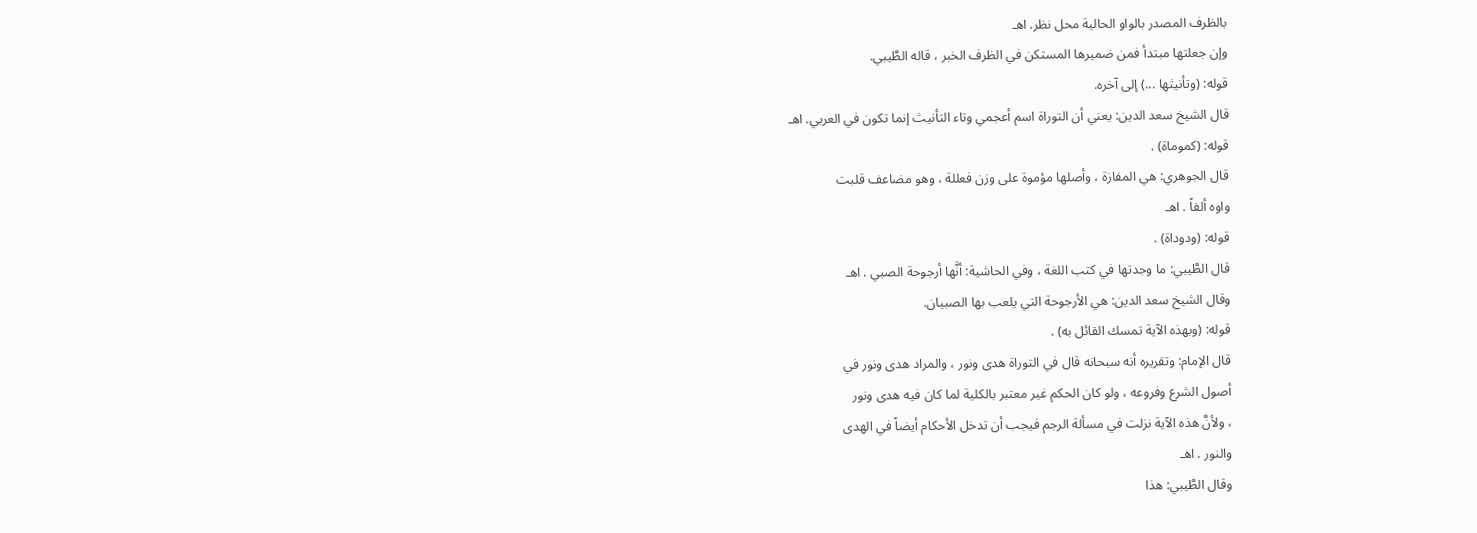بالظرف المصدر بالواو الحالية محل نظر. اهـ
وإن جعلتها مبتدأ فمن ضميرها المستكن في الظرف الخبر ، قاله الطَّيبي.
قوله: (وتأنيثها ...) إلى آخره.
قال الشيخ سعد الدين: يعني أن التوراة اسم أعجمي وتاء التأنيث إنما تكون في العربي. اهـ
قوله: (كموماة) .
قال الجوهري: هي المفازة ، وأصلها مؤموة على وزن فعللة ، وهو مضاعف قلبت
واوه ألفاً . اهـ
قوله: (ودوداة) .
قال الطَّيبي: ما وجدتها في كتب اللغة ، وفي الحاشية: أنَّها أرجوحة الصبي . اهـ
وقال الشيخ سعد الدين: هي الأرجوحة التي يلعب بها الصبيان.
قوله: (وبهذه الآية تمسك القائل به) .
قال الإمام: وتقريره أنه سبحانه قال في التوراة هدى ونور ، والمراد هدى ونور في
أصول الشرع وفروعه ، ولو كان الحكم غير معتبر بالكلية لما كان فيه هدى ونور
، ولأنَّ هذه الآية نزلت في مسألة الرجم فيجب أن تدخل الأحكام أيضاً في الهدى
والنور . اهـ
وقال الطَّيبي: هذا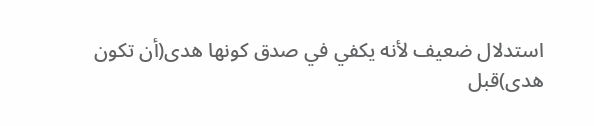استدلال ضعيف لأنه يكفي في صدق كونها هدى(أن تكون
هدى)قبل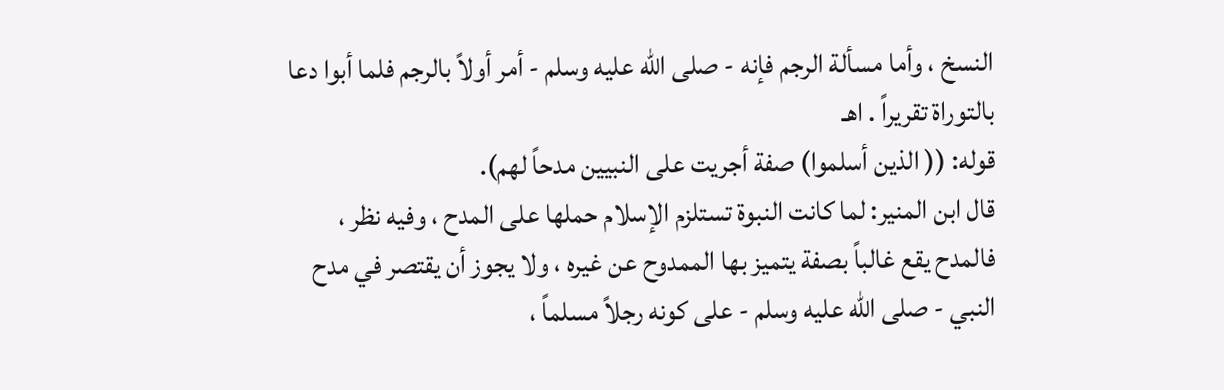النسخ ، وأما مسألة الرجم فإنه - صلى الله عليه وسلم - أمر أولاً بالرجم فلما أبوا دعا
بالتوراة تقريراً . اهـ
قوله: (( الذين أسلموا) صفة أجريت على النبيين مدحاً لهم).
قال ابن المنير: لما كانت النبوة تستلزم الإسلام حملها على المدح ، وفيه نظر ،
فالمدح يقع غالباً بصفة يتميز بها الممدوح عن غيره ، ولا يجوز أن يقتصر في مدح
النبي - صلى الله عليه وسلم - على كونه رجلاً مسلماً ،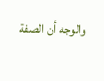والوجه أن الصفة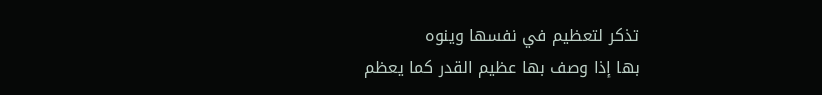تذكر لتعظيم في نفسها وينوه
بها إذا وصف بها عظيم القدر كما يعظم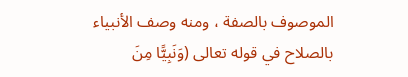الموصوف بالصفة ، ومنه وصف الأنبياء
بالصلاح في قوله تعالى (وَنَبِيًّا مِنَ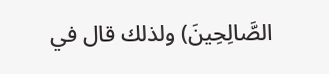الصَّالِحِينَ) ولذلك قال في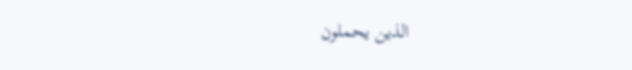الذين يحملون